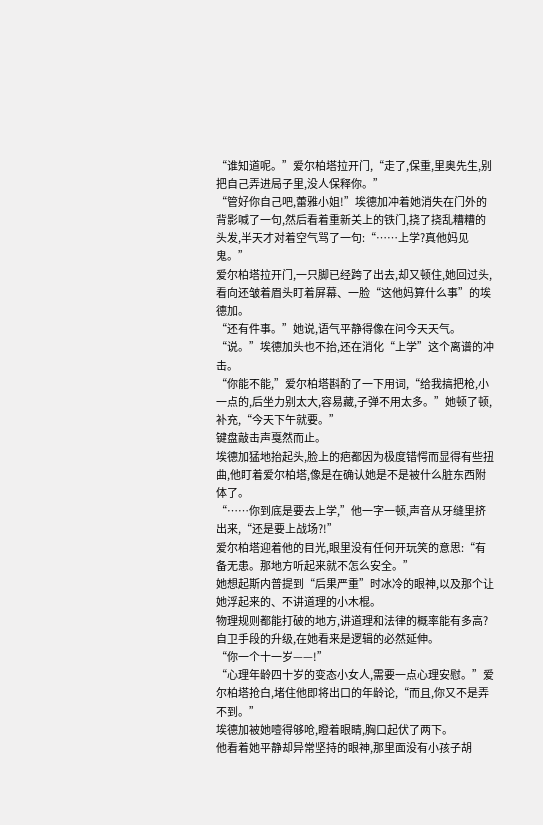“谁知道呢。”爱尔柏塔拉开门,“走了,保重,里奥先生,别把自己弄进局子里,没人保释你。”
“管好你自己吧,蕾雅小姐!”埃德加冲着她消失在门外的背影喊了一句,然后看着重新关上的铁门,挠了挠乱糟糟的头发,半天才对着空气骂了一句:“……上学?真他妈见鬼。”
爱尔柏塔拉开门,一只脚已经跨了出去,却又顿住,她回过头,看向还皱着眉头盯着屏幕、一脸“这他妈算什么事”的埃德加。
“还有件事。”她说,语气平静得像在问今天天气。
“说。”埃德加头也不抬,还在消化“上学”这个离谱的冲击。
“你能不能,”爱尔柏塔斟酌了一下用词,“给我搞把枪,小一点的,后坐力别太大,容易藏,子弹不用太多。”她顿了顿,补充,“今天下午就要。”
键盘敲击声戛然而止。
埃德加猛地抬起头,脸上的疤都因为极度错愕而显得有些扭曲,他盯着爱尔柏塔,像是在确认她是不是被什么脏东西附体了。
“……你到底是要去上学,”他一字一顿,声音从牙缝里挤出来,“还是要上战场?!”
爱尔柏塔迎着他的目光,眼里没有任何开玩笑的意思:“有备无患。那地方听起来就不怎么安全。”
她想起斯内普提到“后果严重”时冰冷的眼神,以及那个让她浮起来的、不讲道理的小木棍。
物理规则都能打破的地方,讲道理和法律的概率能有多高?自卫手段的升级,在她看来是逻辑的必然延伸。
“你一个十一岁——!”
“心理年龄四十岁的变态小女人,需要一点心理安慰。”爱尔柏塔抢白,堵住他即将出口的年龄论,“而且,你又不是弄不到。”
埃德加被她噎得够呛,瞪着眼睛,胸口起伏了两下。
他看着她平静却异常坚持的眼神,那里面没有小孩子胡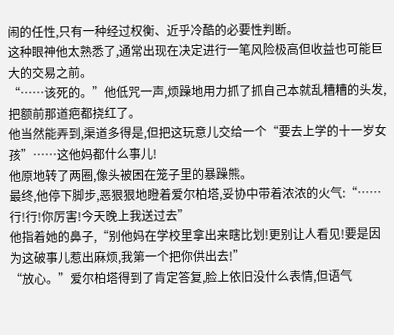闹的任性,只有一种经过权衡、近乎冷酷的必要性判断。
这种眼神他太熟悉了,通常出现在决定进行一笔风险极高但收益也可能巨大的交易之前。
“……该死的。”他低咒一声,烦躁地用力抓了抓自己本就乱糟糟的头发,把额前那道疤都挠红了。
他当然能弄到,渠道多得是,但把这玩意儿交给一个“要去上学的十一岁女孩”……这他妈都什么事儿!
他原地转了两圈,像头被困在笼子里的暴躁熊。
最终,他停下脚步,恶狠狠地瞪着爱尔柏塔,妥协中带着浓浓的火气:“……行!行!你厉害!今天晚上我送过去”
他指着她的鼻子,“别他妈在学校里拿出来瞎比划!更别让人看见!要是因为这破事儿惹出麻烦,我第一个把你供出去!”
“放心。”爱尔柏塔得到了肯定答复,脸上依旧没什么表情,但语气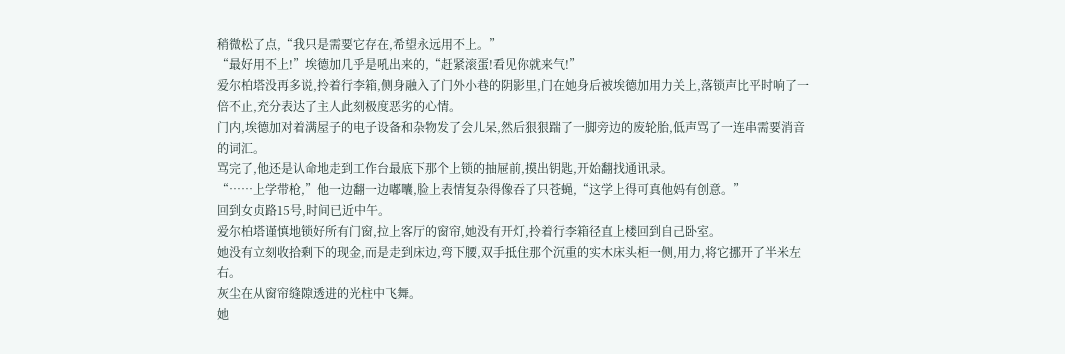稍微松了点,“我只是需要它存在,希望永远用不上。”
“最好用不上!”埃德加几乎是吼出来的,“赶紧滚蛋!看见你就来气!”
爱尔柏塔没再多说,拎着行李箱,侧身融入了门外小巷的阴影里,门在她身后被埃德加用力关上,落锁声比平时响了一倍不止,充分表达了主人此刻极度恶劣的心情。
门内,埃德加对着满屋子的电子设备和杂物发了会儿呆,然后狠狠踹了一脚旁边的废轮胎,低声骂了一连串需要消音的词汇。
骂完了,他还是认命地走到工作台最底下那个上锁的抽屉前,摸出钥匙,开始翻找通讯录。
“……上学带枪,”他一边翻一边嘟囔,脸上表情复杂得像吞了只苍蝇,“这学上得可真他妈有创意。”
回到女贞路15号,时间已近中午。
爱尔柏塔谨慎地锁好所有门窗,拉上客厅的窗帘,她没有开灯,拎着行李箱径直上楼回到自己卧室。
她没有立刻收拾剩下的现金,而是走到床边,弯下腰,双手抵住那个沉重的实木床头柜一侧,用力,将它挪开了半米左右。
灰尘在从窗帘缝隙透进的光柱中飞舞。
她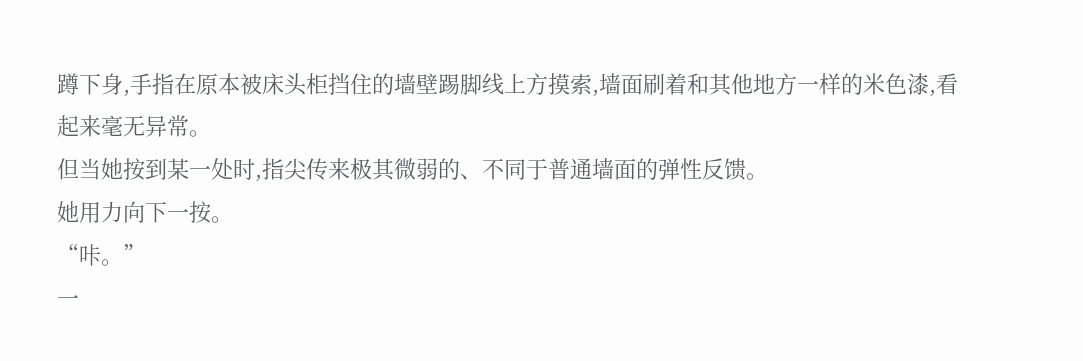蹲下身,手指在原本被床头柜挡住的墙壁踢脚线上方摸索,墙面刷着和其他地方一样的米色漆,看起来毫无异常。
但当她按到某一处时,指尖传来极其微弱的、不同于普通墙面的弹性反馈。
她用力向下一按。
“咔。”
一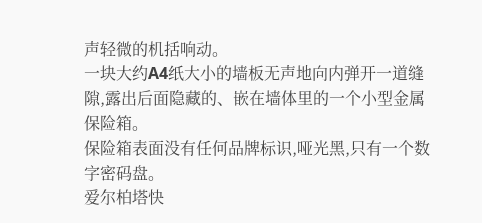声轻微的机括响动。
一块大约A4纸大小的墙板无声地向内弹开一道缝隙,露出后面隐藏的、嵌在墙体里的一个小型金属保险箱。
保险箱表面没有任何品牌标识,哑光黑,只有一个数字密码盘。
爱尔柏塔快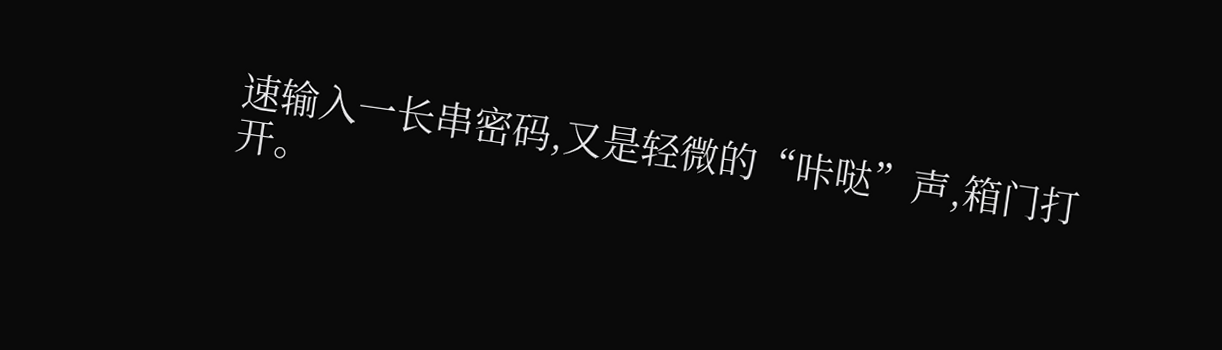速输入一长串密码,又是轻微的“咔哒”声,箱门打开。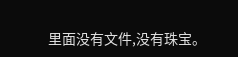里面没有文件,没有珠宝。